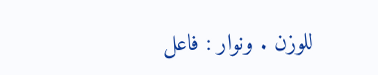للوزن . ونوار : فاعل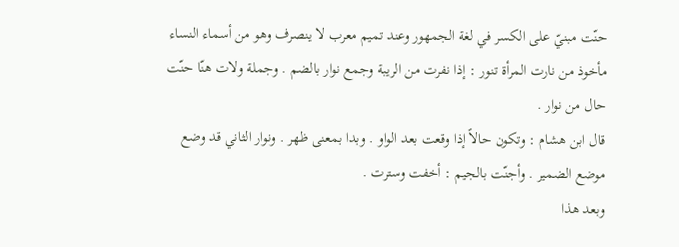حنّت مبنيّ على الكسر في لغة الجمهور وعند تميم معرب لا ينصرف وهو من أسماء النساء مأخوذ من نارت المرأة تنور : إذا نفرت من الريبة وجمع نوار بالضم . وجملة ولات هنّا حنّت حال من نوار .
قال ابن هشام : وتكون حالاً إذا وقعت بعد الواو . وبدا بمعنى ظهر . ونوار الثاني قد وضع موضع الضمير . وأجنّت بالجيم : أخفت وسترت .
وبعد هذا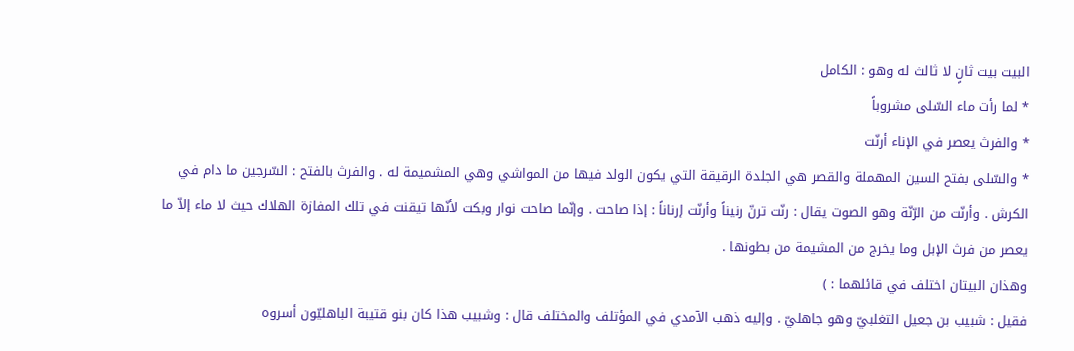البيت بيت ثانٍ لا ثالث له وهو : الكامل
* لما رأت ماء السّلى مشروباً
* والفرث يعصر في الإناء أرنّت
* والسّلى بفتح السين المهملة والقصر هي الجلدة الرقيقة التي يكون الولد فيها من المواشي وهي المشميمة له . والفرث بالفتح : السّرجين ما دام في الكرش . وأرنّت من الرّنّة وهو الصوت يقال : رنّت ترنّ رنيناً وأرنّت إرناناً : إذا صاحت . وإنّما صاحت نوار وبكت لأنّها تيقنت في تلك المفازة الهلاك حيث لا ماء إلاّ ما يعصر من فرث الإبل وما يخرج من المشيمة من بطونها .
وهذان البيتان اختلف في قائلهما : )
فقيل : شبيب بن جعيل التغلبيّ وهو جاهليّ . وإليه ذهب الآمدي في المؤتلف والمختلف قال : وشبيب هذا كان بنو قتيبة الباهليّون أسروه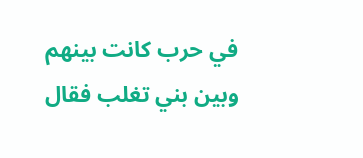في حرب كانت بينهم وبين بني تغلب فقال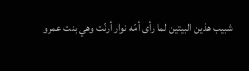شبيب هذين البيتين لما رأى أمّه نوار أرنّت وهي بنت عمرو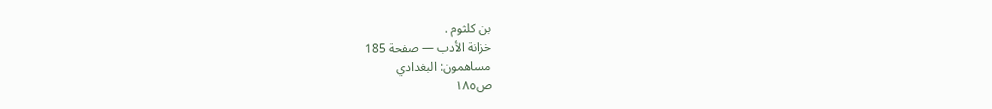بن كلثوم .
خزانة الأدب — صفحة 185
مساهمون: البغدادي
ص١٨٥